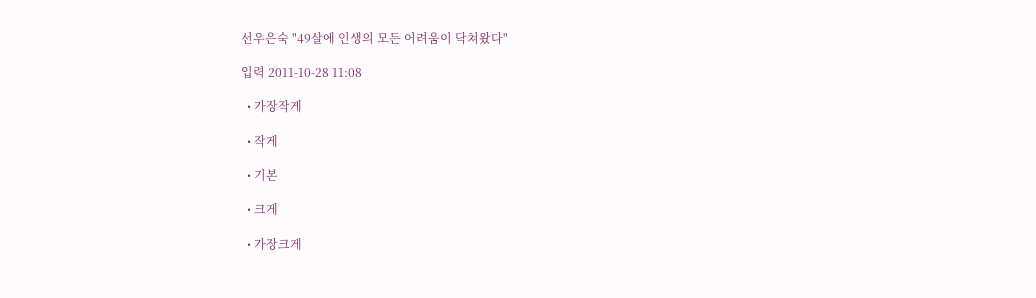선우은숙 "49살에 인생의 모든 어려움이 닥쳐왔다"

입력 2011-10-28 11:08

  • 가장작게

  • 작게

  • 기본

  • 크게

  • 가장크게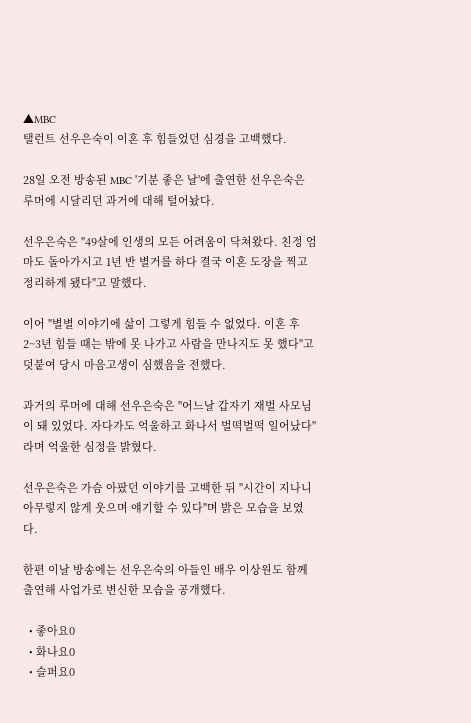▲MBC
탤런트 선우은숙이 이혼 후 힘들었던 심경을 고백했다.

28일 오전 방송된 MBC '기분 좋은 날'에 출연한 선우은숙은 루머에 시달리던 과거에 대해 털어놨다.

선우은숙은 "49살에 인생의 모든 어려움이 닥쳐왔다. 친정 엄마도 돌아가시고 1년 반 별거를 하다 결국 이혼 도장을 찍고 정리하게 됐다"고 말했다.

이어 "별별 이야기에 삶이 그렇게 힘들 수 없었다. 이혼 후 2~3년 힘들 때는 밖에 못 나가고 사람을 만나지도 못 했다"고 덧붙여 당시 마음고생이 심했음을 전했다.

과거의 루머에 대해 선우은숙은 "어느날 갑자기 재벌 사모님이 돼 있었다. 자다가도 억울하고 화나서 벌떡벌떡 일어났다"라며 억울한 심정을 밝혔다.

선우은숙은 가슴 아팠던 이야기를 고백한 뒤 "시간이 지나니 아무렇지 않게 웃으며 얘기할 수 있다"며 밝은 모습을 보였다.

한편 이날 방송에는 선우은숙의 아들인 배우 이상원도 함께 출연해 사업가로 변신한 모습을 공개했다.

  • 좋아요0
  • 화나요0
  • 슬퍼요0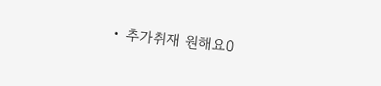• 추가취재 원해요0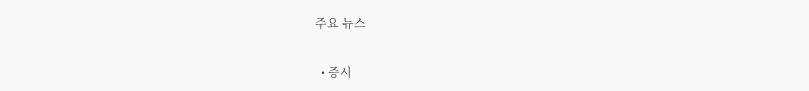주요 뉴스

  • 증시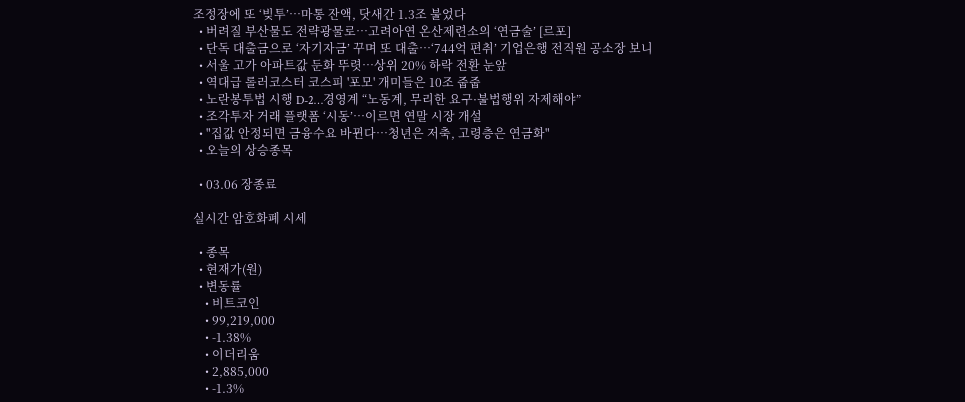조정장에 또 ‘빚투’…마통 잔액, 닷새간 1.3조 불었다
  • 버려질 부산물도 전략광물로…고려아연 온산제련소의 ‘연금술’ [르포]
  • 단독 대출금으로 ‘자기자금’ 꾸며 또 대출…‘744억 편취’ 기업은행 전직원 공소장 보니
  • 서울 고가 아파트값 둔화 뚜렷⋯상위 20% 하락 전환 눈앞
  • 역대급 롤러코스터 코스피 '포모' 개미들은 10조 줍줍
  • 노란봉투법 시행 D-2…경영계 “노동계, 무리한 요구·불법행위 자제해야”
  • 조각투자 거래 플랫폼 ‘시동’…이르면 연말 시장 개설
  • "집값 안정되면 금융수요 바뀐다…청년은 저축, 고령층은 연금화"
  • 오늘의 상승종목

  • 03.06 장종료

실시간 암호화폐 시세

  • 종목
  • 현재가(원)
  • 변동률
    • 비트코인
    • 99,219,000
    • -1.38%
    • 이더리움
    • 2,885,000
    • -1.3%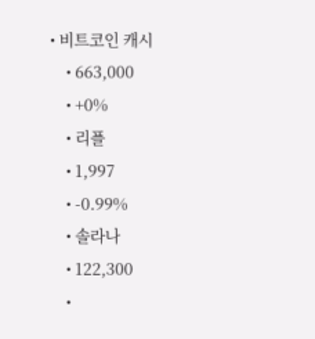• 비트코인 캐시
    • 663,000
    • +0%
    • 리플
    • 1,997
    • -0.99%
    • 솔라나
    • 122,300
    •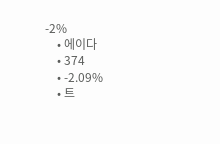-2%
    • 에이다
    • 374
    • -2.09%
    • 트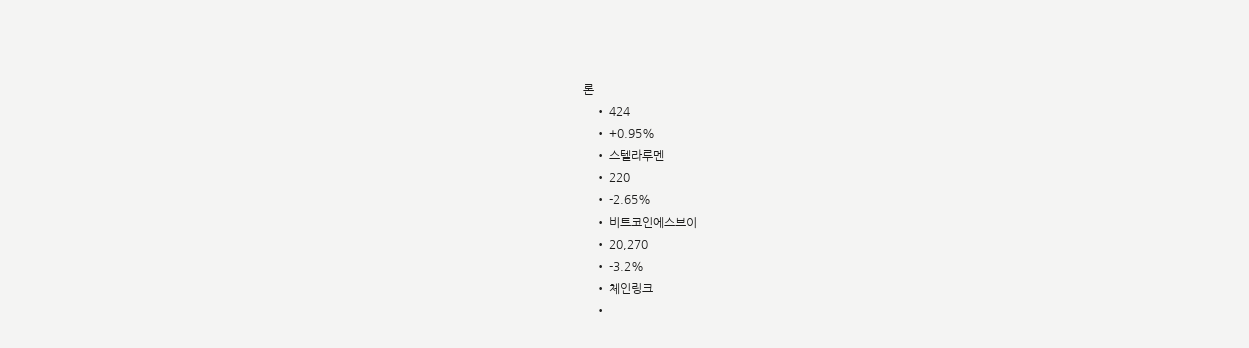론
    • 424
    • +0.95%
    • 스텔라루멘
    • 220
    • -2.65%
    • 비트코인에스브이
    • 20,270
    • -3.2%
    • 체인링크
    •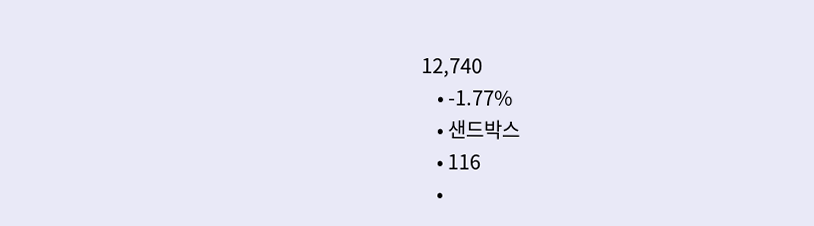12,740
    • -1.77%
    • 샌드박스
    • 116
    •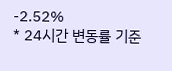-2.52%
* 24시간 변동률 기준